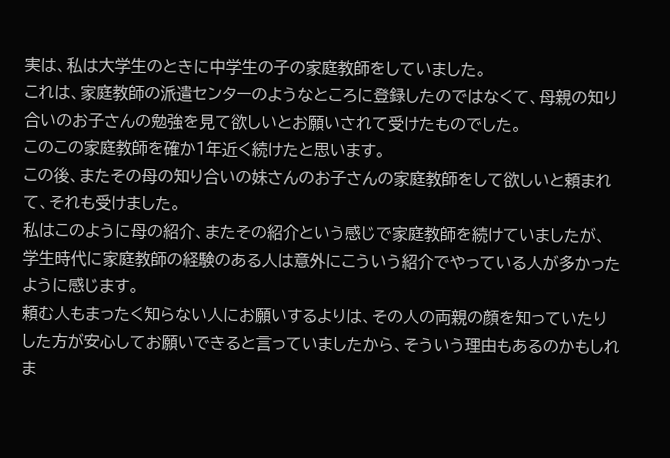実は、私は大学生のときに中学生の子の家庭教師をしていました。
これは、家庭教師の派遣センターのようなところに登録したのではなくて、母親の知り合いのお子さんの勉強を見て欲しいとお願いされて受けたものでした。
このこの家庭教師を確か1年近く続けたと思います。
この後、またその母の知り合いの妹さんのお子さんの家庭教師をして欲しいと頼まれて、それも受けました。
私はこのように母の紹介、またその紹介という感じで家庭教師を続けていましたが、学生時代に家庭教師の経験のある人は意外にこういう紹介でやっている人が多かったように感じます。
頼む人もまったく知らない人にお願いするよりは、その人の両親の顔を知っていたりした方が安心してお願いできると言っていましたから、そういう理由もあるのかもしれま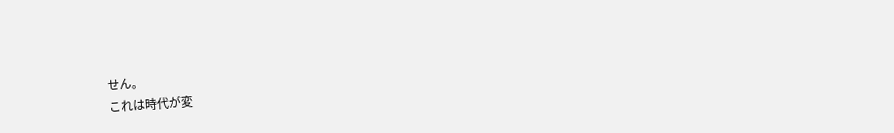せん。
これは時代が変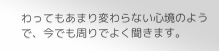わってもあまり変わらない心境のようで、今でも周りでよく聞きます。